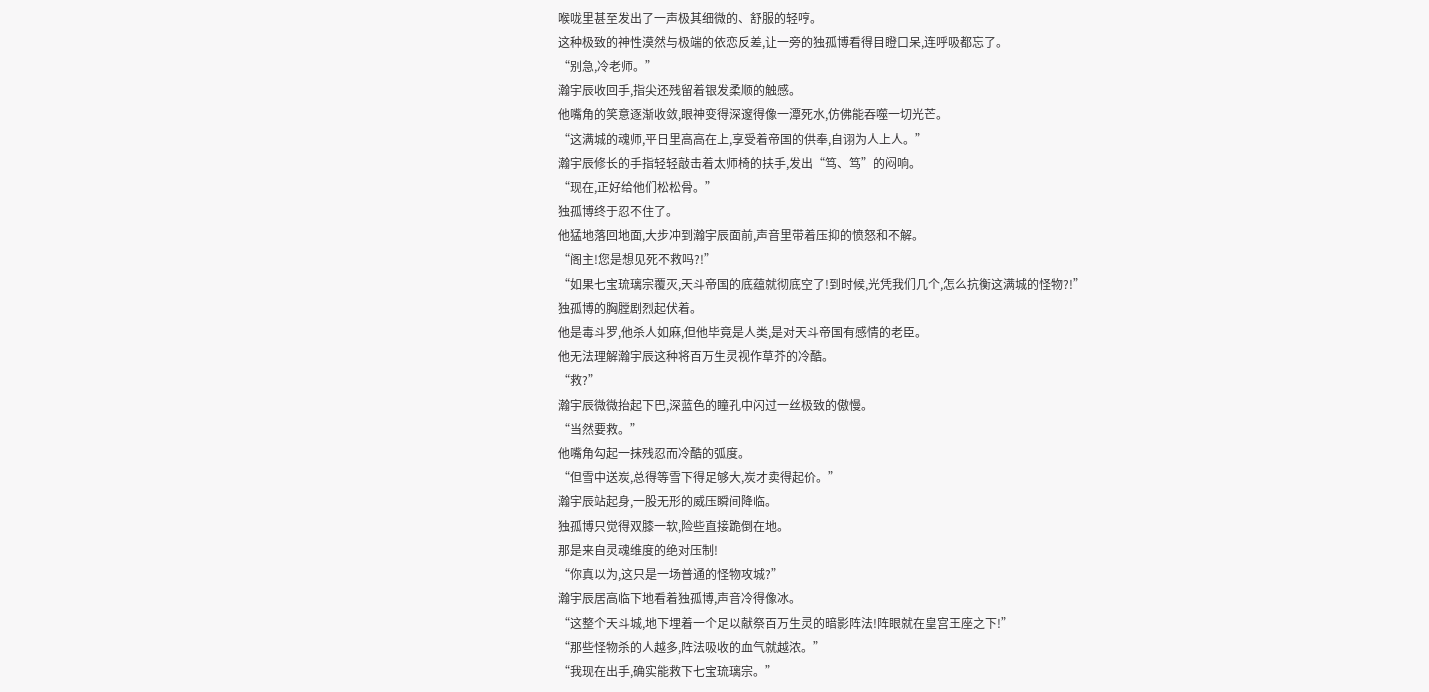喉咙里甚至发出了一声极其细微的、舒服的轻哼。
这种极致的神性漠然与极端的依恋反差,让一旁的独孤博看得目瞪口呆,连呼吸都忘了。
“别急,冷老师。”
瀚宇辰收回手,指尖还残留着银发柔顺的触感。
他嘴角的笑意逐渐收敛,眼神变得深邃得像一潭死水,仿佛能吞噬一切光芒。
“这满城的魂师,平日里高高在上,享受着帝国的供奉,自诩为人上人。”
瀚宇辰修长的手指轻轻敲击着太师椅的扶手,发出“笃、笃”的闷响。
“现在,正好给他们松松骨。”
独孤博终于忍不住了。
他猛地落回地面,大步冲到瀚宇辰面前,声音里带着压抑的愤怒和不解。
“阁主!您是想见死不救吗?!”
“如果七宝琉璃宗覆灭,天斗帝国的底蕴就彻底空了!到时候,光凭我们几个,怎么抗衡这满城的怪物?!”
独孤博的胸膛剧烈起伏着。
他是毒斗罗,他杀人如麻,但他毕竟是人类,是对天斗帝国有感情的老臣。
他无法理解瀚宇辰这种将百万生灵视作草芥的冷酷。
“救?”
瀚宇辰微微抬起下巴,深蓝色的瞳孔中闪过一丝极致的傲慢。
“当然要救。”
他嘴角勾起一抹残忍而冷酷的弧度。
“但雪中送炭,总得等雪下得足够大,炭才卖得起价。”
瀚宇辰站起身,一股无形的威压瞬间降临。
独孤博只觉得双膝一软,险些直接跪倒在地。
那是来自灵魂维度的绝对压制!
“你真以为,这只是一场普通的怪物攻城?”
瀚宇辰居高临下地看着独孤博,声音冷得像冰。
“这整个天斗城,地下埋着一个足以献祭百万生灵的暗影阵法!阵眼就在皇宫王座之下!”
“那些怪物杀的人越多,阵法吸收的血气就越浓。”
“我现在出手,确实能救下七宝琉璃宗。”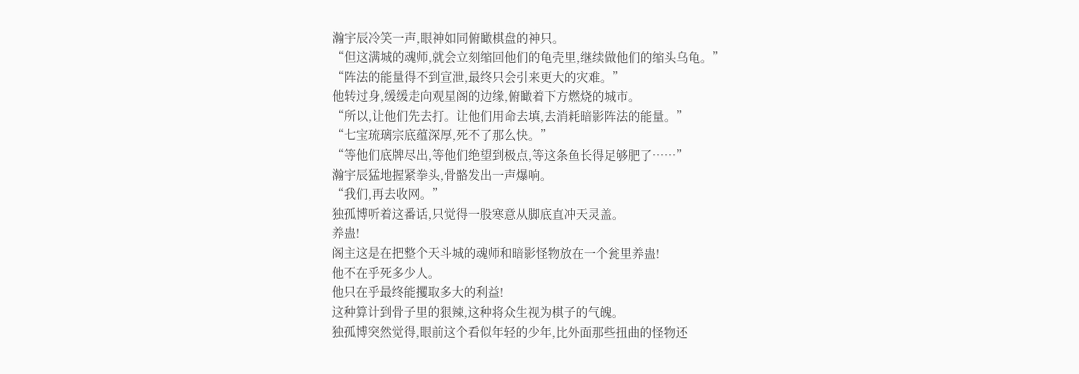瀚宇辰冷笑一声,眼神如同俯瞰棋盘的神只。
“但这满城的魂师,就会立刻缩回他们的龟壳里,继续做他们的缩头乌龟。”
“阵法的能量得不到宣泄,最终只会引来更大的灾难。”
他转过身,缓缓走向观星阁的边缘,俯瞰着下方燃烧的城市。
“所以,让他们先去打。让他们用命去填,去消耗暗影阵法的能量。”
“七宝琉璃宗底蕴深厚,死不了那么快。”
“等他们底牌尽出,等他们绝望到极点,等这条鱼长得足够肥了……”
瀚宇辰猛地握紧拳头,骨骼发出一声爆响。
“我们,再去收网。”
独孤博听着这番话,只觉得一股寒意从脚底直冲天灵盖。
养蛊!
阁主这是在把整个天斗城的魂师和暗影怪物放在一个瓮里养蛊!
他不在乎死多少人。
他只在乎最终能攫取多大的利益!
这种算计到骨子里的狠辣,这种将众生视为棋子的气魄。
独孤博突然觉得,眼前这个看似年轻的少年,比外面那些扭曲的怪物还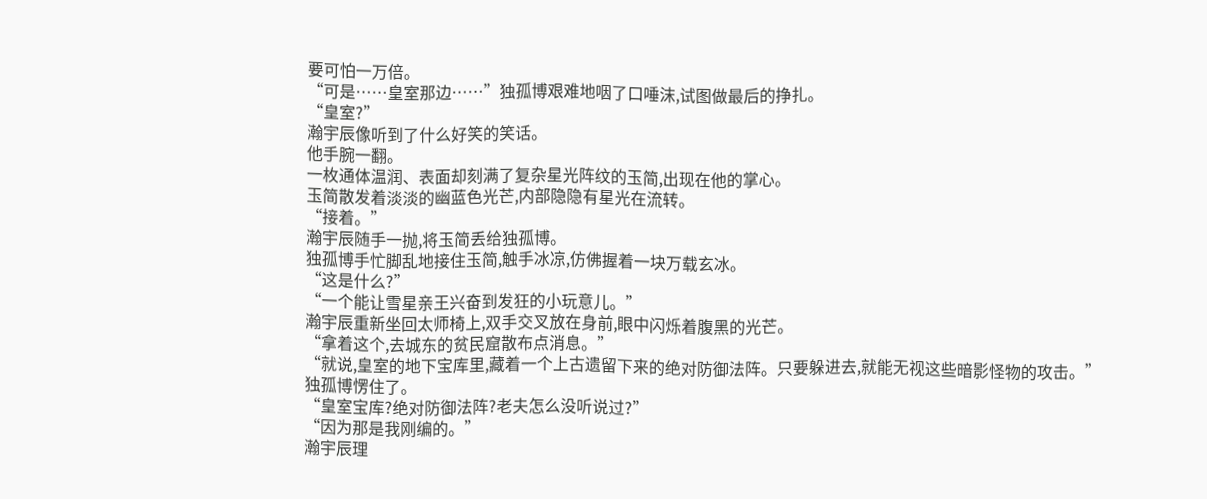要可怕一万倍。
“可是……皇室那边……”独孤博艰难地咽了口唾沫,试图做最后的挣扎。
“皇室?”
瀚宇辰像听到了什么好笑的笑话。
他手腕一翻。
一枚通体温润、表面却刻满了复杂星光阵纹的玉简,出现在他的掌心。
玉简散发着淡淡的幽蓝色光芒,内部隐隐有星光在流转。
“接着。”
瀚宇辰随手一抛,将玉简丢给独孤博。
独孤博手忙脚乱地接住玉简,触手冰凉,仿佛握着一块万载玄冰。
“这是什么?”
“一个能让雪星亲王兴奋到发狂的小玩意儿。”
瀚宇辰重新坐回太师椅上,双手交叉放在身前,眼中闪烁着腹黑的光芒。
“拿着这个,去城东的贫民窟散布点消息。”
“就说,皇室的地下宝库里,藏着一个上古遗留下来的绝对防御法阵。只要躲进去,就能无视这些暗影怪物的攻击。”
独孤博愣住了。
“皇室宝库?绝对防御法阵?老夫怎么没听说过?”
“因为那是我刚编的。”
瀚宇辰理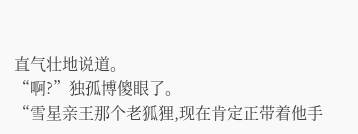直气壮地说道。
“啊?”独孤博傻眼了。
“雪星亲王那个老狐狸,现在肯定正带着他手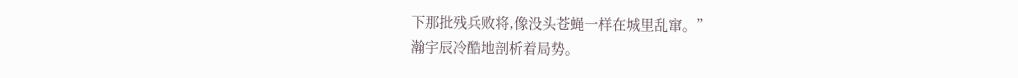下那批残兵败将,像没头苍蝇一样在城里乱窜。”
瀚宇辰冷酷地剖析着局势。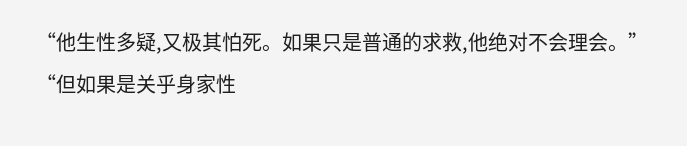“他生性多疑,又极其怕死。如果只是普通的求救,他绝对不会理会。”
“但如果是关乎身家性